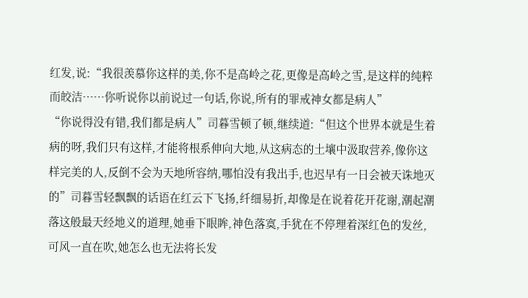红发,说:“我很羡慕你这样的美,你不是高岭之花,更像是高岭之雪,是这样的纯粹而皎洁……你听说你以前说过一句话,你说,所有的罪戒神女都是病人”
“你说得没有错,我们都是病人”司暮雪顿了顿,继续道:“但这个世界本就是生着病的呀,我们只有这样,才能将根系伸向大地,从这病态的土壤中汲取营养,像你这样完美的人,反倒不会为天地所容纳,哪怕没有我出手,也迟早有一日会被天诛地灭的”司暮雪轻飘飘的话语在红云下飞扬,纤细易折,却像是在说着花开花谢,潮起潮落这般最天经地义的道理,她垂下眼眸,神色落寞,手犹在不停理着深红色的发丝,可风一直在吹,她怎么也无法将长发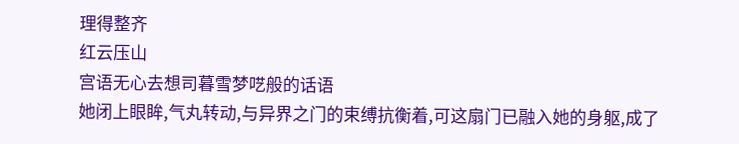理得整齐
红云压山
宫语无心去想司暮雪梦呓般的话语
她闭上眼眸,气丸转动,与异界之门的束缚抗衡着,可这扇门已融入她的身躯,成了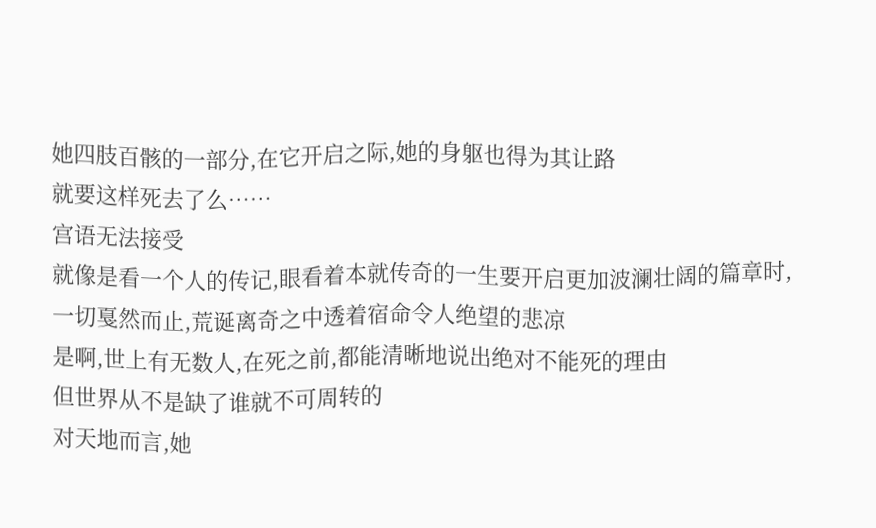她四肢百骸的一部分,在它开启之际,她的身躯也得为其让路
就要这样死去了么……
宫语无法接受
就像是看一个人的传记,眼看着本就传奇的一生要开启更加波澜壮阔的篇章时,一切戛然而止,荒诞离奇之中透着宿命令人绝望的悲凉
是啊,世上有无数人,在死之前,都能清晰地说出绝对不能死的理由
但世界从不是缺了谁就不可周转的
对天地而言,她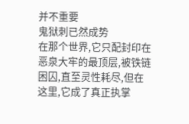并不重要
鬼狱刺已然成势
在那个世界,它只配封印在恶泉大牢的最顶层,被铁链困囚,直至灵性耗尽,但在这里,它成了真正执掌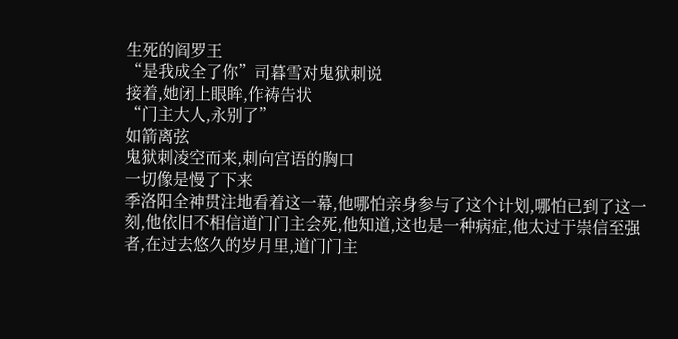生死的阎罗王
“是我成全了你”司暮雪对鬼狱刺说
接着,她闭上眼眸,作祷告状
“门主大人,永别了”
如箭离弦
鬼狱刺凌空而来,刺向宫语的胸口
一切像是慢了下来
季洛阳全神贯注地看着这一幕,他哪怕亲身参与了这个计划,哪怕已到了这一刻,他依旧不相信道门门主会死,他知道,这也是一种病症,他太过于崇信至强者,在过去悠久的岁月里,道门门主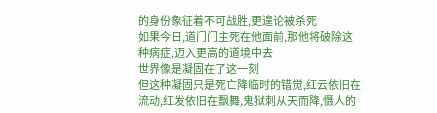的身份象征着不可战胜,更遑论被杀死
如果今日,道门门主死在他面前,那他将破除这种病症,迈入更高的道境中去
世界像是凝固在了这一刻
但这种凝固只是死亡降临时的错觉,红云依旧在流动,红发依旧在飘舞,鬼狱刺从天而降,慑人的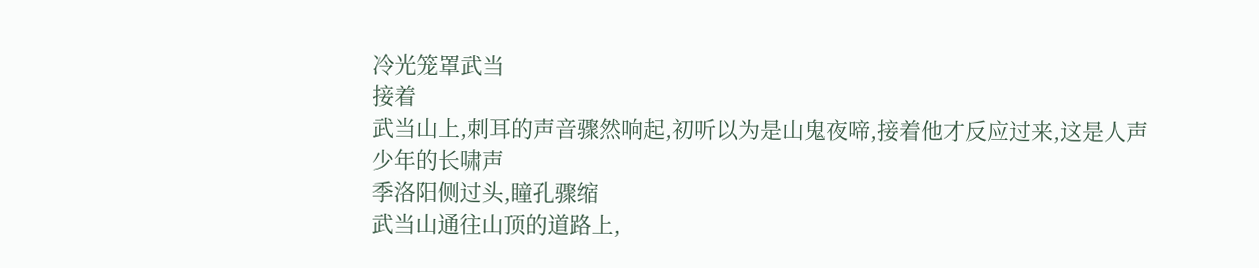冷光笼罩武当
接着
武当山上,刺耳的声音骤然响起,初听以为是山鬼夜啼,接着他才反应过来,这是人声
少年的长啸声
季洛阳侧过头,瞳孔骤缩
武当山通往山顶的道路上,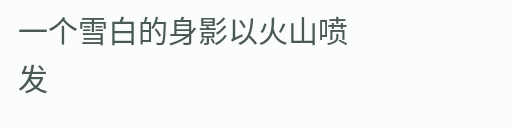一个雪白的身影以火山喷发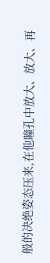般的决绝姿态压来,在他瞳孔中放大、放大、再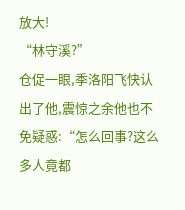放大!
“林守溪?”
仓促一眼,季洛阳飞快认出了他,震惊之余他也不免疑惑:“怎么回事?这么多人竟都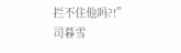拦不住他吗?!”
司暮雪